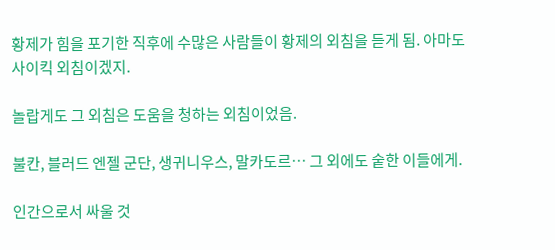황제가 힘을 포기한 직후에 수많은 사람들이 황제의 외침을 듣게 됨. 아마도 사이킥 외침이겠지.

놀랍게도 그 외침은 도움을 청하는 외침이었음.

불칸, 블러드 엔젤 군단, 생귀니우스, 말카도르… 그 외에도 숱한 이들에게.

인간으로서 싸울 것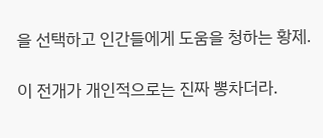을 선택하고 인간들에게 도움을 청하는 황제.

이 전개가 개인적으로는 진짜 뽕차더라.